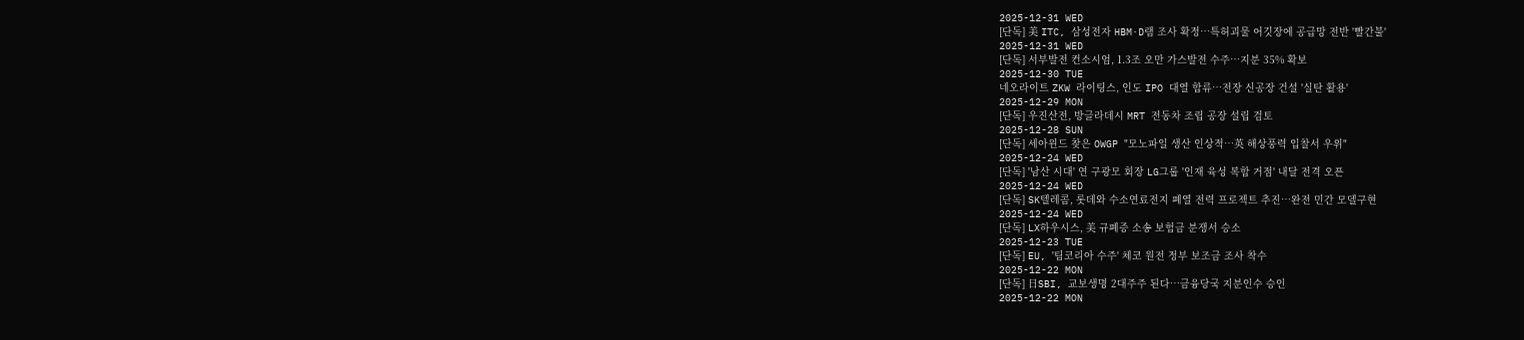2025-12-31 WED
[단독] 美 ITC, 삼성전자 HBM·D램 조사 확정…특허괴물 어깃장에 공급망 전반 '빨간불'
2025-12-31 WED
[단독] 서부발전 컨소시엄, 1.3조 오만 가스발전 수주…지분 35% 확보
2025-12-30 TUE
네오라이트 ZKW 라이팅스, 인도 IPO 대열 합류…전장 신공장 건설 '실탄 활용'
2025-12-29 MON
[단독] 우진산전, 방글라데시 MRT 전동차 조립 공장 설립 검토
2025-12-28 SUN
[단독] 세아윈드 찾은 OWGP "모노파일 생산 인상적…英 해상풍력 입찰서 우위"
2025-12-24 WED
[단독] '남산 시대' 연 구광모 회장 LG그룹 '인재 육성 복합 거점' 내달 전격 오픈
2025-12-24 WED
[단독] SK텔레콤, 롯데와 수소연료전지 폐열 전력 프로젝트 추진…완전 민간 모델구현
2025-12-24 WED
[단독] LX하우시스, 美 규폐증 소송 보험금 분쟁서 승소
2025-12-23 TUE
[단독] EU, '팀코리아 수주' 체코 원전 정부 보조금 조사 착수
2025-12-22 MON
[단독] 日SBI, 교보생명 2대주주 된다…금융당국 지분인수 승인
2025-12-22 MON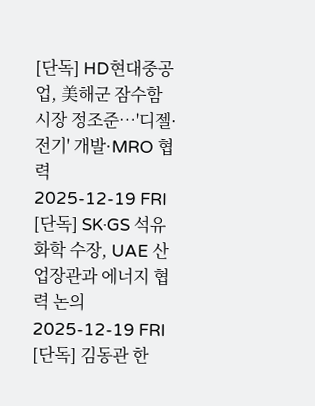[단독] HD현대중공업, 美해군 잠수함 시장 정조준…'디젤·전기' 개발·MRO 협력
2025-12-19 FRI
[단독] SK·GS 석유화학 수장, UAE 산업장관과 에너지 협력 논의
2025-12-19 FRI
[단독] 김동관 한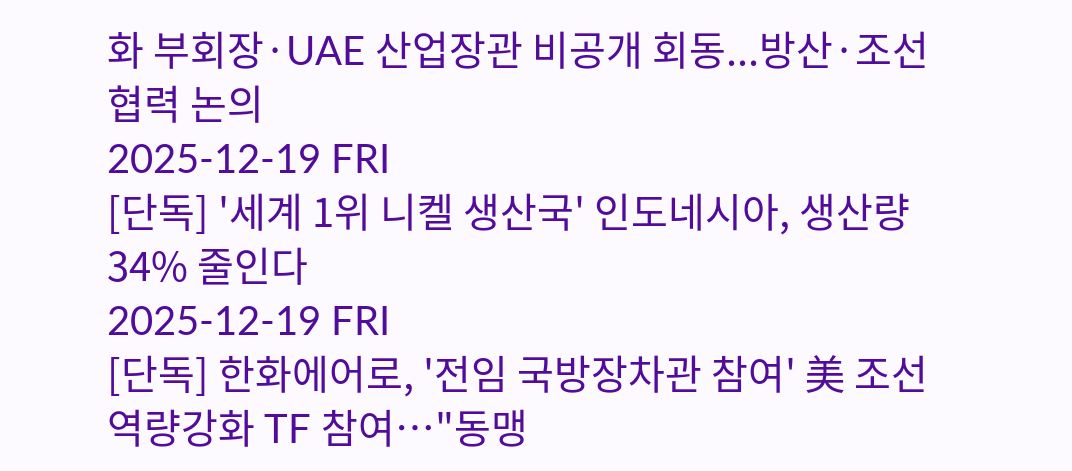화 부회장·UAE 산업장관 비공개 회동...방산·조선 협력 논의
2025-12-19 FRI
[단독] '세계 1위 니켈 생산국' 인도네시아, 생산량 34% 줄인다
2025-12-19 FRI
[단독] 한화에어로, '전임 국방장차관 참여' 美 조선역량강화 TF 참여…"동맹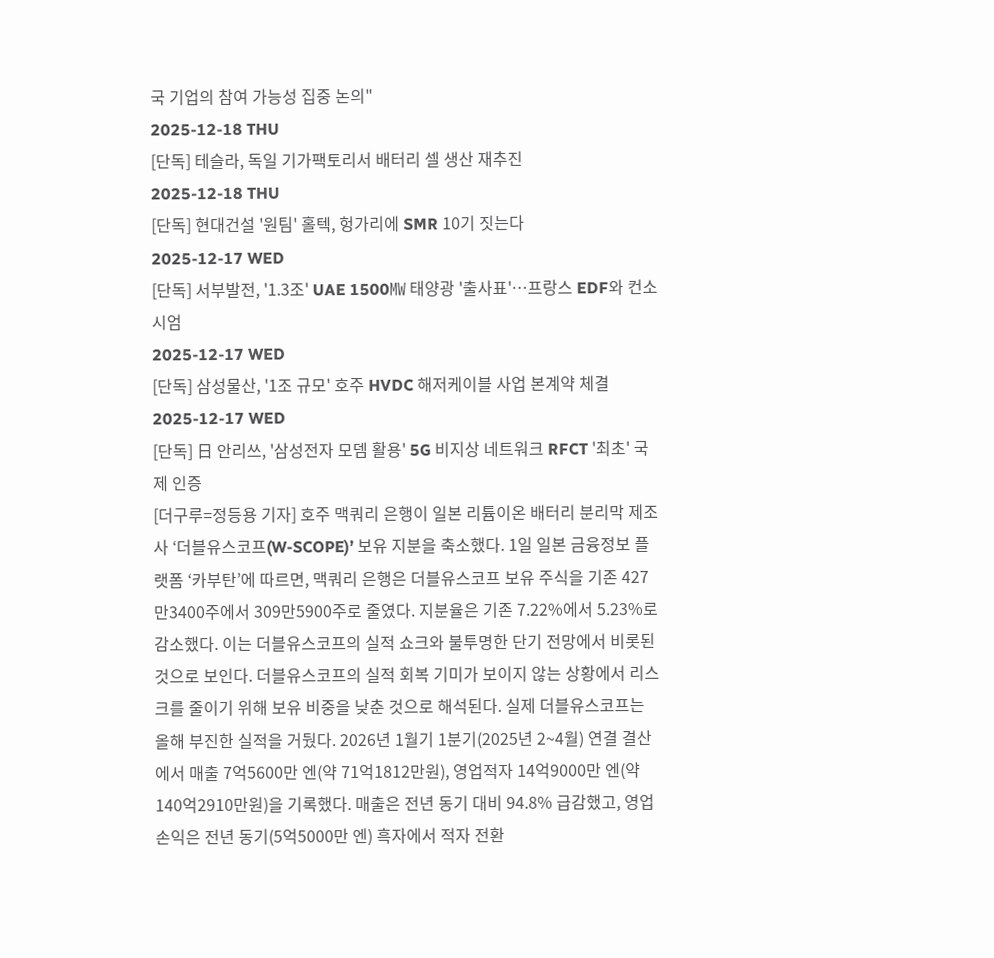국 기업의 참여 가능성 집중 논의"
2025-12-18 THU
[단독] 테슬라, 독일 기가팩토리서 배터리 셀 생산 재추진
2025-12-18 THU
[단독] 현대건설 '원팀' 홀텍, 헝가리에 SMR 10기 짓는다
2025-12-17 WED
[단독] 서부발전, '1.3조' UAE 1500㎿ 태양광 '출사표'…프랑스 EDF와 컨소시엄
2025-12-17 WED
[단독] 삼성물산, '1조 규모' 호주 HVDC 해저케이블 사업 본계약 체결
2025-12-17 WED
[단독] 日 안리쓰, '삼성전자 모뎀 활용' 5G 비지상 네트워크 RFCT '최초' 국제 인증
[더구루=정등용 기자] 호주 맥쿼리 은행이 일본 리튬이온 배터리 분리막 제조사 ‘더블유스코프(W-SCOPE)’ 보유 지분을 축소했다. 1일 일본 금융정보 플랫폼 ‘카부탄’에 따르면, 맥쿼리 은행은 더블유스코프 보유 주식을 기존 427만3400주에서 309만5900주로 줄였다. 지분율은 기존 7.22%에서 5.23%로 감소했다. 이는 더블유스코프의 실적 쇼크와 불투명한 단기 전망에서 비롯된 것으로 보인다. 더블유스코프의 실적 회복 기미가 보이지 않는 상황에서 리스크를 줄이기 위해 보유 비중을 낮춘 것으로 해석된다. 실제 더블유스코프는 올해 부진한 실적을 거뒀다. 2026년 1월기 1분기(2025년 2~4월) 연결 결산에서 매출 7억5600만 엔(약 71억1812만원), 영업적자 14억9000만 엔(약 140억2910만원)을 기록했다. 매출은 전년 동기 대비 94.8% 급감했고, 영업손익은 전년 동기(5억5000만 엔) 흑자에서 적자 전환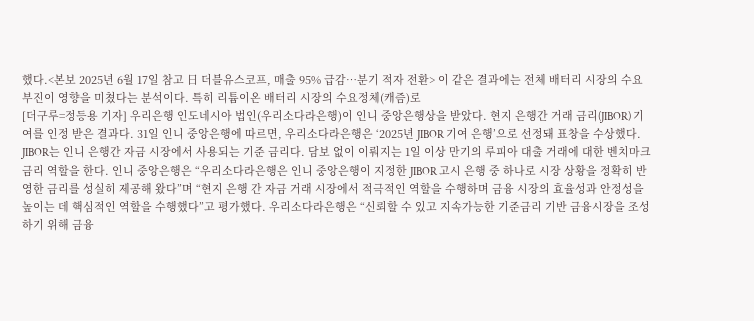했다.<본보 2025년 6월 17일 참고 日 더블유스코프, 매출 95% 급감…분기 적자 전환> 이 같은 결과에는 전체 배터리 시장의 수요 부진이 영향을 미쳤다는 분석이다. 특히 리튬이온 배터리 시장의 수요정체(캐즘)로
[더구루=정등용 기자] 우리은행 인도네시아 법인(우리소다라은행)이 인니 중앙은행상을 받았다. 현지 은행간 거래 금리(JIBOR) 기여를 인정 받은 결과다. 31일 인니 중앙은행에 따르면, 우리소다라은행은 ‘2025년 JIBOR 기여 은행’으로 선정돼 표창을 수상했다. JIBOR는 인니 은행간 자금 시장에서 사용되는 기준 금리다. 담보 없이 이뤄지는 1일 이상 만기의 루피아 대출 거래에 대한 벤치마크 금리 역할을 한다. 인니 중앙은행은 “우리소다라은행은 인니 중앙은행이 지정한 JIBOR 고시 은행 중 하나로 시장 상황을 정확히 반영한 금리를 성실히 제공해 왔다”며 “현지 은행 간 자금 거래 시장에서 적극적인 역할을 수행하며 금융 시장의 효율성과 안정성을 높이는 데 핵심적인 역할을 수행했다”고 평가했다. 우리소다라은행은 “신뢰할 수 있고 지속가능한 기준금리 기반 금융시장을 조성하기 위해 금융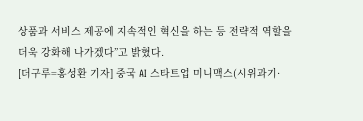상품과 서비스 제공에 지속적인 혁신을 하는 등 전략적 역할을 더욱 강화해 나가겠다”고 밝혔다.
[더구루=홍성환 기자] 중국 AI 스타트업 미니맥스(시위과기·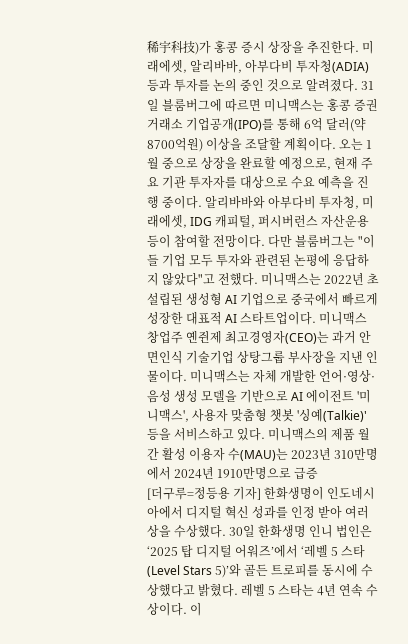稀宇科技)가 홍콩 증시 상장을 추진한다. 미래에셋, 알리바바, 아부다비 투자청(ADIA) 등과 투자를 논의 중인 것으로 알려졌다. 31일 블룸버그에 따르면 미니맥스는 홍콩 증권거래소 기업공개(IPO)를 통해 6억 달러(약 8700억원) 이상을 조달할 계획이다. 오는 1월 중으로 상장을 완료할 예정으로, 현재 주요 기관 투자자를 대상으로 수요 예측을 진행 중이다. 알리바바와 아부다비 투자청, 미래에셋, IDG 캐피털, 퍼시버런스 자산운용 등이 참여할 전망이다. 다만 블룸버그는 "이들 기업 모두 투자와 관련된 논평에 응답하지 않았다"고 전했다. 미니맥스는 2022년 초 설립된 생성형 AI 기업으로 중국에서 빠르게 성장한 대표적 AI 스타트업이다. 미니맥스 창업주 옌쥔제 최고경영자(CEO)는 과거 안면인식 기술기업 상탕그룹 부사장을 지낸 인물이다. 미니맥스는 자체 개발한 언어·영상·음성 생성 모델을 기반으로 AI 에이전트 '미니맥스', 사용자 맞춤형 챗봇 '싱예(Talkie)' 등을 서비스하고 있다. 미니맥스의 제품 월간 활성 이용자 수(MAU)는 2023년 310만명에서 2024년 1910만명으로 급증
[더구루=정등용 기자] 한화생명이 인도네시아에서 디지털 혁신 성과를 인정 받아 여러 상을 수상했다. 30일 한화생명 인니 법인은 ‘2025 탑 디지털 어워즈’에서 ‘레벨 5 스타(Level Stars 5)’와 골든 트로피를 동시에 수상했다고 밝혔다. 레벨 5 스타는 4년 연속 수상이다. 이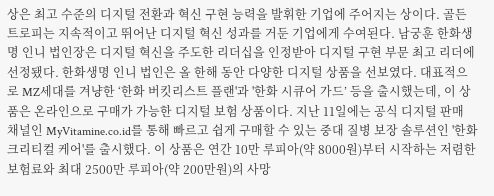상은 최고 수준의 디지털 전환과 혁신 구현 능력을 발휘한 기업에 주어지는 상이다. 골든 트로피는 지속적이고 뛰어난 디지털 혁신 성과를 거둔 기업에게 수여된다. 남궁훈 한화생명 인니 법인장은 디지털 혁신을 주도한 리더십을 인정받아 디지털 구현 부문 최고 리더에 선정됐다. 한화생명 인니 법인은 올 한해 동안 다양한 디지털 상품을 선보였다. 대표적으로 MZ세대를 겨냥한 ‘한화 버킷리스트 플랜'과 '한화 시큐어 가드’ 등을 출시했는데, 이 상품은 온라인으로 구매가 가능한 디지털 보험 상품이다. 지난 11일에는 공식 디지털 판매 채널인 MyVitamine.co.id를 통해 빠르고 쉽게 구매할 수 있는 중대 질병 보장 솔루션인 '한화 크리티컬 케어'를 출시했다. 이 상품은 연간 10만 루피아(약 8000원)부터 시작하는 저렴한 보험료와 최대 2500만 루피아(약 200만원)의 사망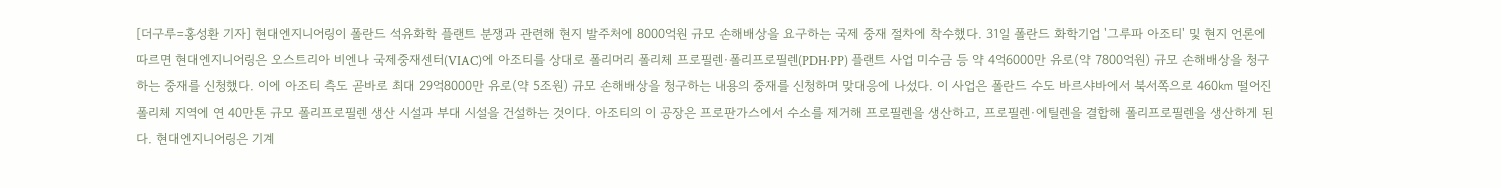[더구루=홍성환 기자] 현대엔지니어링이 폴란드 석유화학 플랜트 분쟁과 관련해 현지 발주처에 8000억원 규모 손해배상을 요구하는 국제 중재 절차에 착수했다. 31일 폴란드 화학기업 '그루파 아조티' 및 현지 언론에 따르면 현대엔지니어링은 오스트리아 비엔나 국제중재센터(VIAC)에 아조티를 상대로 폴리머리 폴리체 프로필렌·폴리프로필렌(PDH·PP) 플랜트 사업 미수금 등 약 4억6000만 유로(약 7800억원) 규모 손해배상을 청구하는 중재를 신청했다. 이에 아조티 측도 곧바로 최대 29억8000만 유로(약 5조원) 규모 손해배상을 청구하는 내용의 중재를 신청하며 맞대응에 나섰다. 이 사업은 폴란드 수도 바르샤바에서 북서쪽으로 460㎞ 떨어진 폴리체 지역에 연 40만톤 규모 폴리프로필렌 생산 시설과 부대 시설을 건설하는 것이다. 아조티의 이 공장은 프로판가스에서 수소를 제거해 프로필렌을 생산하고, 프로필렌·에틸렌을 결합해 폴리프로필렌을 생산하게 된다. 현대엔지니어링은 기계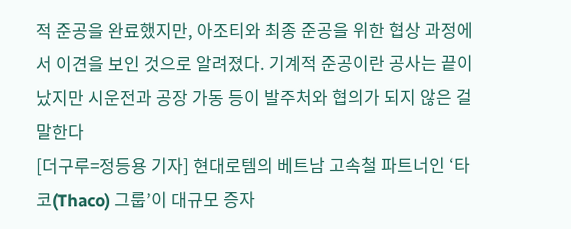적 준공을 완료했지만, 아조티와 최종 준공을 위한 협상 과정에서 이견을 보인 것으로 알려졌다. 기계적 준공이란 공사는 끝이 났지만 시운전과 공장 가동 등이 발주처와 협의가 되지 않은 걸 말한다
[더구루=정등용 기자] 현대로템의 베트남 고속철 파트너인 ‘타코(Thaco) 그룹’이 대규모 증자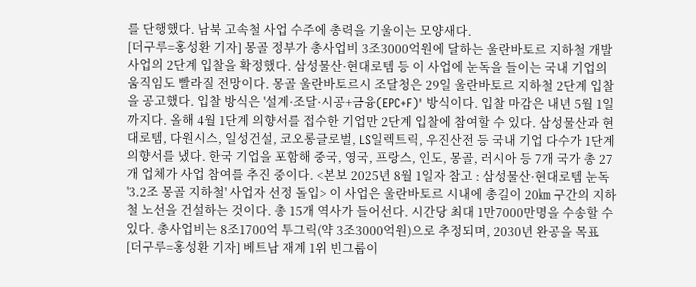를 단행했다. 남북 고속철 사업 수주에 총력을 기울이는 모양새다.
[더구루=홍성환 기자] 몽골 정부가 총사업비 3조3000억원에 달하는 울란바토르 지하철 개발 사업의 2단계 입찰을 확정했다. 삼성물산·현대로템 등 이 사업에 눈독을 들이는 국내 기업의 움직임도 빨라질 전망이다. 몽골 울란바토르시 조달청은 29일 울란바토르 지하철 2단계 입찰을 공고했다. 입찰 방식은 '설계·조달·시공+금융(EPC+F)' 방식이다. 입찰 마감은 내년 5월 1일까지다. 올해 4월 1단계 의향서를 접수한 기업만 2단계 입찰에 참여할 수 있다. 삼성물산과 현대로템, 다원시스, 일성건설, 코오롱글로벌, LS일렉트릭, 우진산전 등 국내 기업 다수가 1단계 의향서를 냈다. 한국 기업을 포함해 중국, 영국, 프랑스, 인도, 몽골, 러시아 등 7개 국가 총 27개 업체가 사업 참여를 추진 중이다. <본보 2025년 8월 1일자 참고 : 삼성물산·현대로템 눈독 '3.2조 몽골 지하철' 사업자 선정 돌입> 이 사업은 울란바토르 시내에 총길이 20㎞ 구간의 지하철 노선을 건설하는 것이다. 총 15개 역사가 들어선다. 시간당 최대 1만7000만명을 수송할 수 있다. 총사업비는 8조1700억 투그릭(약 3조3000억원)으로 추정되며, 2030년 완공을 목표
[더구루=홍성환 기자] 베트남 재계 1위 빈그룹이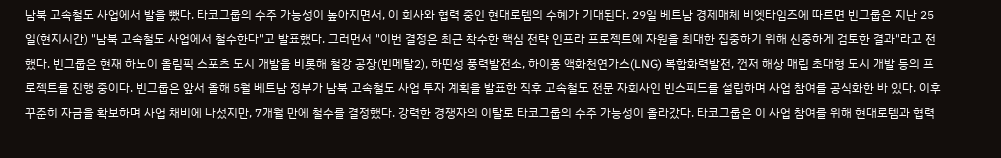남북 고속철도 사업에서 발을 뺐다. 타코그룹의 수주 가능성이 높아지면서, 이 회사와 협력 중인 현대로템의 수혜가 기대된다. 29일 베트남 경제매체 비엣타임즈에 따르면 빈그룹은 지난 25일(현지시간) "남북 고속철도 사업에서 철수한다"고 발표했다. 그러먼서 "이번 결정은 최근 착수한 핵심 전략 인프라 프로젝트에 자원을 최대한 집중하기 위해 신중하게 검토한 결과"라고 전했다. 빈그룹은 현재 하노이 올림픽 스포츠 도시 개발을 비롯해 철강 공장(빈메탈2), 하띤성 풍력발전소, 하이퐁 액화천연가스(LNG) 복합화력발전, 껀저 해상 매립 초대형 도시 개발 등의 프로젝트를 진행 중이다. 빈그룹은 앞서 올해 5월 베트남 정부가 남북 고속철도 사업 투자 계획을 발표한 직후 고속철도 전문 자회사인 빈스피드를 설립하며 사업 참여를 공식화한 바 있다. 이후 꾸준히 자금을 확보하며 사업 채비에 나섰지만, 7개월 만에 철수를 결정했다. 강력한 경쟁자의 이탈로 타코그룹의 수주 가능성이 올라갔다. 타코그룹은 이 사업 참여를 위해 현대로템과 협력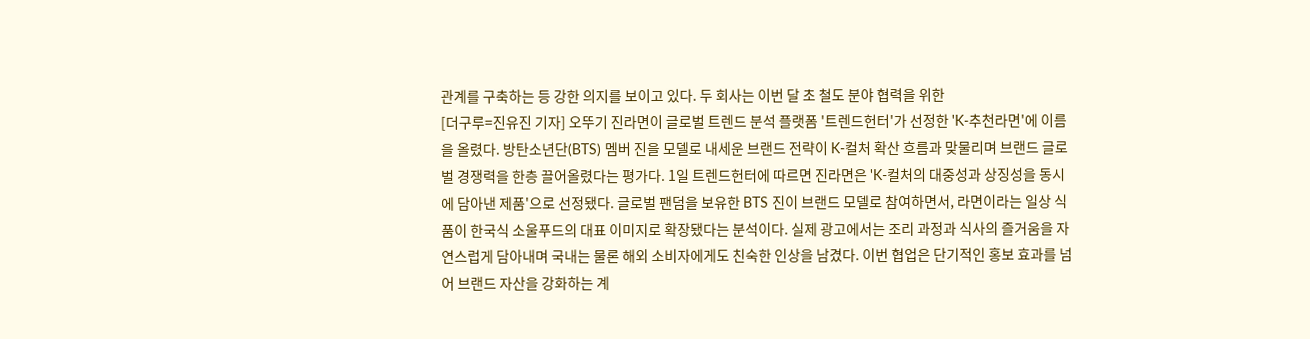관계를 구축하는 등 강한 의지를 보이고 있다. 두 회사는 이번 달 초 철도 분야 협력을 위한
[더구루=진유진 기자] 오뚜기 진라면이 글로벌 트렌드 분석 플랫폼 '트렌드헌터'가 선정한 'K-추천라면'에 이름을 올렸다. 방탄소년단(BTS) 멤버 진을 모델로 내세운 브랜드 전략이 K-컬처 확산 흐름과 맞물리며 브랜드 글로벌 경쟁력을 한층 끌어올렸다는 평가다. 1일 트렌드헌터에 따르면 진라면은 'K-컬처의 대중성과 상징성을 동시에 담아낸 제품'으로 선정됐다. 글로벌 팬덤을 보유한 BTS 진이 브랜드 모델로 참여하면서, 라면이라는 일상 식품이 한국식 소울푸드의 대표 이미지로 확장됐다는 분석이다. 실제 광고에서는 조리 과정과 식사의 즐거움을 자연스럽게 담아내며 국내는 물론 해외 소비자에게도 친숙한 인상을 남겼다. 이번 협업은 단기적인 홍보 효과를 넘어 브랜드 자산을 강화하는 계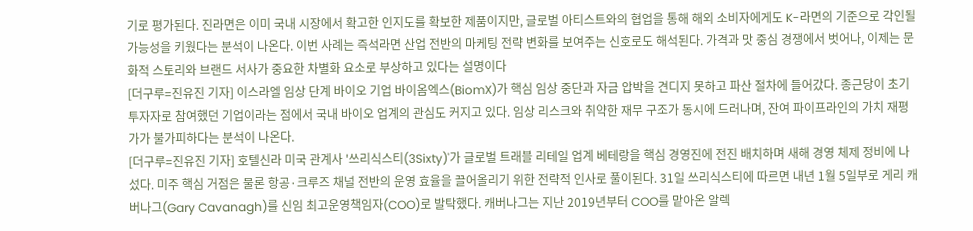기로 평가된다. 진라면은 이미 국내 시장에서 확고한 인지도를 확보한 제품이지만, 글로벌 아티스트와의 협업을 통해 해외 소비자에게도 K-라면의 기준으로 각인될 가능성을 키웠다는 분석이 나온다. 이번 사례는 즉석라면 산업 전반의 마케팅 전략 변화를 보여주는 신호로도 해석된다. 가격과 맛 중심 경쟁에서 벗어나, 이제는 문화적 스토리와 브랜드 서사가 중요한 차별화 요소로 부상하고 있다는 설명이다
[더구루=진유진 기자] 이스라엘 임상 단계 바이오 기업 바이옴엑스(BiomX)가 핵심 임상 중단과 자금 압박을 견디지 못하고 파산 절차에 들어갔다. 종근당이 초기 투자자로 참여했던 기업이라는 점에서 국내 바이오 업계의 관심도 커지고 있다. 임상 리스크와 취약한 재무 구조가 동시에 드러나며, 잔여 파이프라인의 가치 재평가가 불가피하다는 분석이 나온다.
[더구루=진유진 기자] 호텔신라 미국 관계사 '쓰리식스티(3Sixty)'가 글로벌 트래블 리테일 업계 베테랑을 핵심 경영진에 전진 배치하며 새해 경영 체제 정비에 나섰다. 미주 핵심 거점은 물론 항공·크루즈 채널 전반의 운영 효율을 끌어올리기 위한 전략적 인사로 풀이된다. 31일 쓰리식스티에 따르면 내년 1월 5일부로 게리 캐버나그(Gary Cavanagh)를 신임 최고운영책임자(COO)로 발탁했다. 캐버나그는 지난 2019년부터 COO를 맡아온 알렉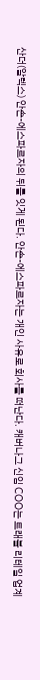산더(알렉스) 안손-에스파르자의 뒤를 잇게 된다. 안손-에스파르자는 개인 사유로 회사를 떠난다. 캐버나그 신임 COO는 트래블 리테일 업계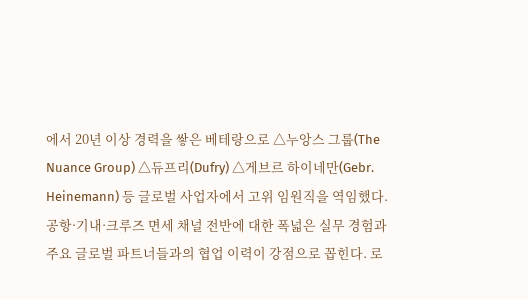에서 20년 이상 경력을 쌓은 베테랑으로 △누앙스 그룹(The Nuance Group) △듀프리(Dufry) △게브르 하이네만(Gebr. Heinemann) 등 글로벌 사업자에서 고위 임원직을 역임했다. 공항·기내·크루즈 면세 채널 전반에 대한 폭넓은 실무 경험과 주요 글로벌 파트너들과의 협업 이력이 강점으로 꼽힌다. 로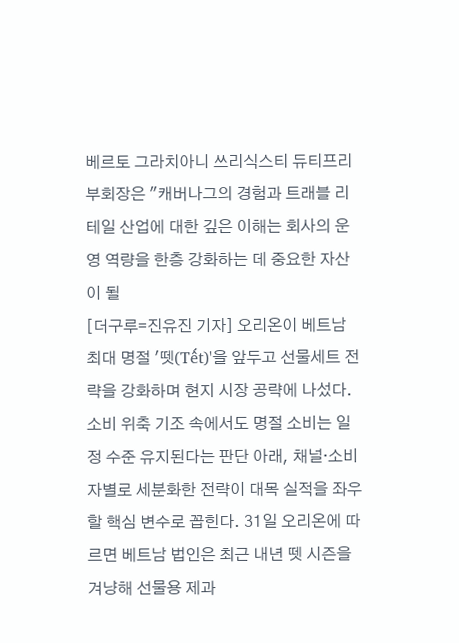베르토 그라치아니 쓰리식스티 듀티프리 부회장은 "캐버나그의 경험과 트래블 리테일 산업에 대한 깊은 이해는 회사의 운영 역량을 한층 강화하는 데 중요한 자산이 될
[더구루=진유진 기자] 오리온이 베트남 최대 명절 '뗏(Tết)'을 앞두고 선물세트 전략을 강화하며 현지 시장 공략에 나섰다. 소비 위축 기조 속에서도 명절 소비는 일정 수준 유지된다는 판단 아래, 채널·소비자별로 세분화한 전략이 대목 실적을 좌우할 핵심 변수로 꼽힌다. 31일 오리온에 따르면 베트남 법인은 최근 내년 뗏 시즌을 겨냥해 선물용 제과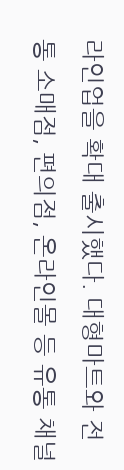라인업을 확대 출시했다. 대형마트와 전통 소매점, 편의점, 온라인몰 등 유통 채널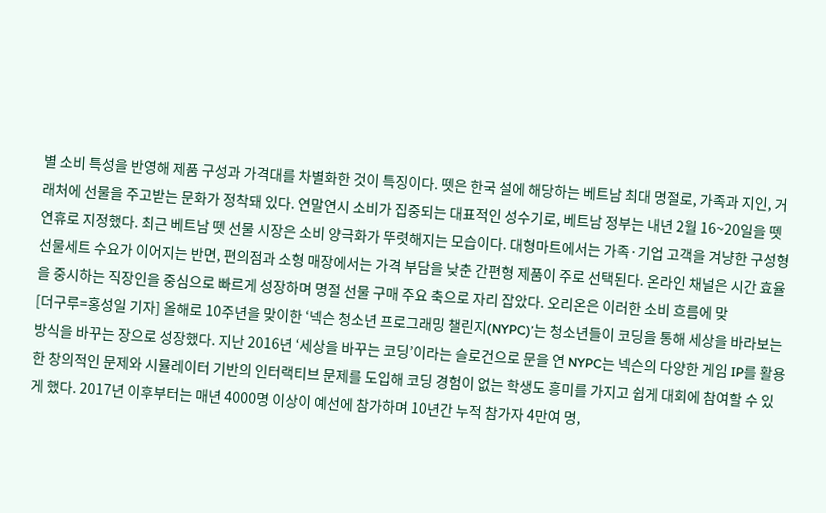별 소비 특성을 반영해 제품 구성과 가격대를 차별화한 것이 특징이다. 뗏은 한국 설에 해당하는 베트남 최대 명절로, 가족과 지인, 거래처에 선물을 주고받는 문화가 정착돼 있다. 연말연시 소비가 집중되는 대표적인 성수기로, 베트남 정부는 내년 2월 16~20일을 뗏 연휴로 지정했다. 최근 베트남 뗏 선물 시장은 소비 양극화가 뚜렷해지는 모습이다. 대형마트에서는 가족·기업 고객을 겨냥한 구성형 선물세트 수요가 이어지는 반면, 편의점과 소형 매장에서는 가격 부담을 낮춘 간편형 제품이 주로 선택된다. 온라인 채널은 시간 효율을 중시하는 직장인을 중심으로 빠르게 성장하며 명절 선물 구매 주요 축으로 자리 잡았다. 오리온은 이러한 소비 흐름에 맞
[더구루=홍성일 기자] 올해로 10주년을 맞이한 ‘넥슨 청소년 프로그래밍 챌린지(NYPC)’는 청소년들이 코딩을 통해 세상을 바라보는 방식을 바꾸는 장으로 성장했다. 지난 2016년 ‘세상을 바꾸는 코딩’이라는 슬로건으로 문을 연 NYPC는 넥슨의 다양한 게임 IP를 활용한 창의적인 문제와 시뮬레이터 기반의 인터랙티브 문제를 도입해 코딩 경험이 없는 학생도 흥미를 가지고 쉽게 대회에 참여할 수 있게 했다. 2017년 이후부터는 매년 4000명 이상이 예선에 참가하며 10년간 누적 참가자 4만여 명,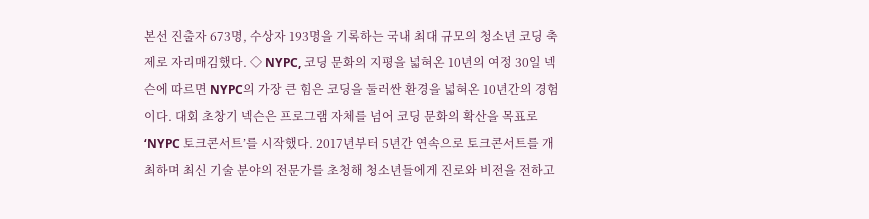본선 진출자 673명, 수상자 193명을 기록하는 국내 최대 규모의 청소년 코딩 축제로 자리매김했다. ◇ NYPC, 코딩 문화의 지평을 넓혀온 10년의 여정 30일 넥슨에 따르면 NYPC의 가장 큰 힘은 코딩을 둘러싼 환경을 넓혀온 10년간의 경험이다. 대회 초창기 넥슨은 프로그램 자체를 넘어 코딩 문화의 확산을 목표로 ‘NYPC 토크콘서트’를 시작했다. 2017년부터 5년간 연속으로 토크콘서트를 개최하며 최신 기술 분야의 전문가를 초청해 청소년들에게 진로와 비전을 전하고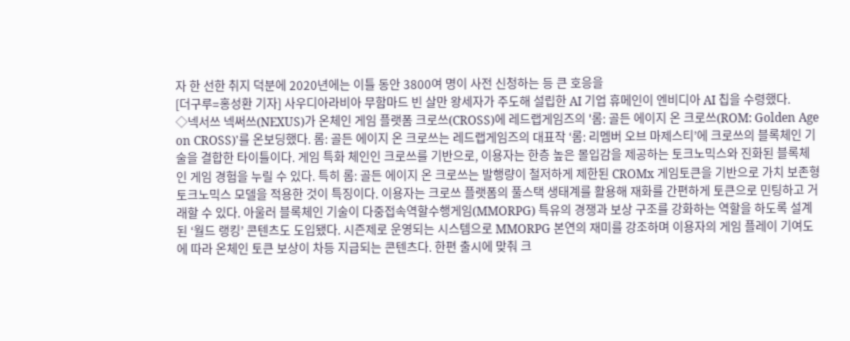자 한 선한 취지 덕분에 2020년에는 이틀 동안 3800여 명이 사전 신청하는 등 큰 호응을
[더구루=홍성환 기자] 사우디아라비아 무함마드 빈 살만 왕세자가 주도해 설립한 AI 기업 휴메인이 엔비디아 AI 칩을 수령했다.
◇넥서쓰 넥써쓰(NEXUS)가 온체인 게임 플랫폼 크로쓰(CROSS)에 레드랩게임즈의 '롬: 골든 에이지 온 크로쓰(ROM: Golden Age on CROSS)'를 온보딩했다. 롬: 골든 에이지 온 크로쓰는 레드랩게임즈의 대표작 ‘롬: 리멤버 오브 마제스티’에 크로쓰의 블록체인 기술을 결합한 타이틀이다. 게임 특화 체인인 크로쓰를 기반으로, 이용자는 한층 높은 몰입감을 제공하는 토크노믹스와 진화된 블록체인 게임 경험을 누릴 수 있다. 특히 롬: 골든 에이지 온 크로쓰는 발행량이 철저하게 제한된 CROMx 게임토큰을 기반으로 가치 보존형 토크노믹스 모델을 적용한 것이 특징이다. 이용자는 크로쓰 플랫폼의 풀스택 생태계를 활용해 재화를 간편하게 토큰으로 민팅하고 거래할 수 있다. 아울러 블록체인 기술이 다중접속역할수행게임(MMORPG) 특유의 경쟁과 보상 구조를 강화하는 역할을 하도록 설계된 ‘월드 랭킹’ 콘텐츠도 도입됐다. 시즌제로 운영되는 시스템으로 MMORPG 본연의 재미를 강조하며 이용자의 게임 플레이 기여도에 따라 온체인 토큰 보상이 차등 지급되는 콘텐츠다. 한편 출시에 맞춰 크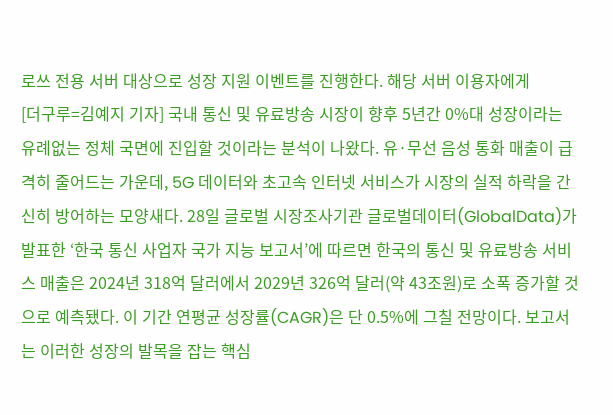로쓰 전용 서버 대상으로 성장 지원 이벤트를 진행한다. 해당 서버 이용자에게
[더구루=김예지 기자] 국내 통신 및 유료방송 시장이 향후 5년간 0%대 성장이라는 유례없는 정체 국면에 진입할 것이라는 분석이 나왔다. 유·무선 음성 통화 매출이 급격히 줄어드는 가운데, 5G 데이터와 초고속 인터넷 서비스가 시장의 실적 하락을 간신히 방어하는 모양새다. 28일 글로벌 시장조사기관 글로벌데이터(GlobalData)가 발표한 ‘한국 통신 사업자 국가 지능 보고서’에 따르면 한국의 통신 및 유료방송 서비스 매출은 2024년 318억 달러에서 2029년 326억 달러(약 43조원)로 소폭 증가할 것으로 예측됐다. 이 기간 연평균 성장률(CAGR)은 단 0.5%에 그칠 전망이다. 보고서는 이러한 성장의 발목을 잡는 핵심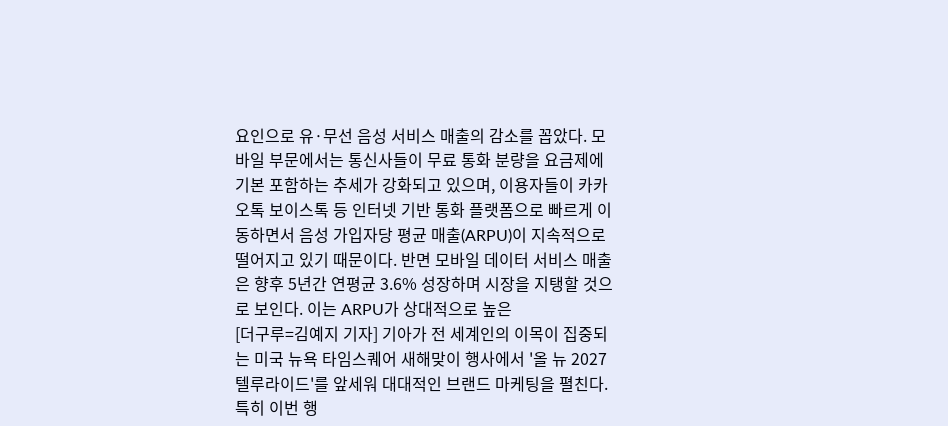요인으로 유·무선 음성 서비스 매출의 감소를 꼽았다. 모바일 부문에서는 통신사들이 무료 통화 분량을 요금제에 기본 포함하는 추세가 강화되고 있으며, 이용자들이 카카오톡 보이스톡 등 인터넷 기반 통화 플랫폼으로 빠르게 이동하면서 음성 가입자당 평균 매출(ARPU)이 지속적으로 떨어지고 있기 때문이다. 반면 모바일 데이터 서비스 매출은 향후 5년간 연평균 3.6% 성장하며 시장을 지탱할 것으로 보인다. 이는 ARPU가 상대적으로 높은
[더구루=김예지 기자] 기아가 전 세계인의 이목이 집중되는 미국 뉴욕 타임스퀘어 새해맞이 행사에서 '올 뉴 2027 텔루라이드'를 앞세워 대대적인 브랜드 마케팅을 펼친다. 특히 이번 행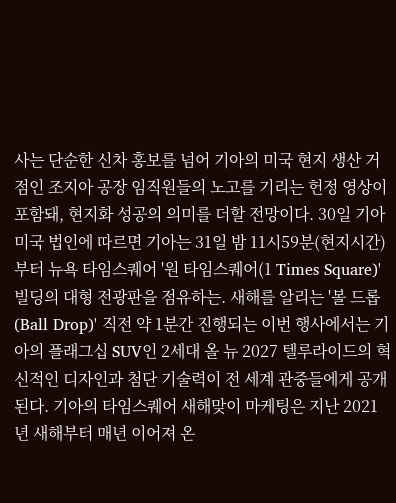사는 단순한 신차 홍보를 넘어 기아의 미국 현지 생산 거점인 조지아 공장 임직원들의 노고를 기리는 헌정 영상이 포함돼, 현지화 성공의 의미를 더할 전망이다. 30일 기아 미국 법인에 따르면 기아는 31일 밤 11시59분(현지시간)부터 뉴욕 타임스퀘어 '원 타임스퀘어(1 Times Square)' 빌딩의 대형 전광판을 점유하는. 새해를 알리는 '볼 드롭(Ball Drop)' 직전 약 1분간 진행되는 이번 행사에서는 기아의 플래그십 SUV인 2세대 올 뉴 2027 텔루라이드의 혁신적인 디자인과 첨단 기술력이 전 세계 관중들에게 공개된다. 기아의 타임스퀘어 새해맞이 마케팅은 지난 2021년 새해부터 매년 이어져 온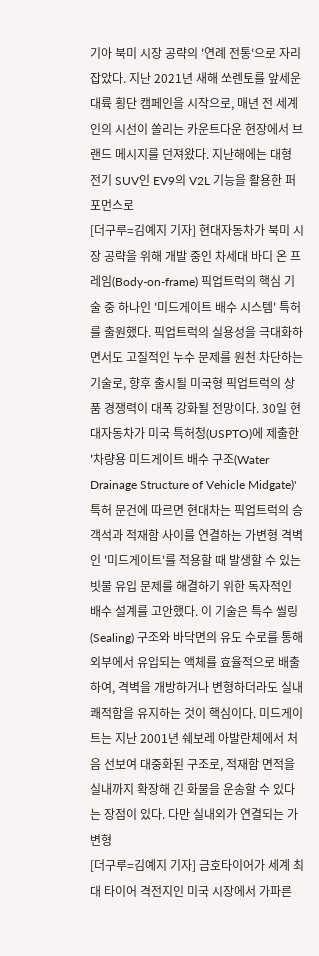기아 북미 시장 공략의 '연례 전통'으로 자리 잡았다. 지난 2021년 새해 쏘렌토를 앞세운 대륙 횡단 캠페인을 시작으로, 매년 전 세계인의 시선이 쏠리는 카운트다운 현장에서 브랜드 메시지를 던져왔다. 지난해에는 대형 전기 SUV인 EV9의 V2L 기능을 활용한 퍼포먼스로
[더구루=김예지 기자] 현대자동차가 북미 시장 공략을 위해 개발 중인 차세대 바디 온 프레임(Body-on-frame) 픽업트럭의 핵심 기술 중 하나인 '미드게이트 배수 시스템' 특허를 출원했다. 픽업트럭의 실용성을 극대화하면서도 고질적인 누수 문제를 원천 차단하는 기술로, 향후 출시될 미국형 픽업트럭의 상품 경쟁력이 대폭 강화될 전망이다. 30일 현대자동차가 미국 특허청(USPTO)에 제출한 '차량용 미드게이트 배수 구조(Water Drainage Structure of Vehicle Midgate)' 특허 문건에 따르면 현대차는 픽업트럭의 승객석과 적재함 사이를 연결하는 가변형 격벽인 '미드게이트'를 적용할 때 발생할 수 있는 빗물 유입 문제를 해결하기 위한 독자적인 배수 설계를 고안했다. 이 기술은 특수 씰링(Sealing) 구조와 바닥면의 유도 수로를 통해 외부에서 유입되는 액체를 효율적으로 배출하여, 격벽을 개방하거나 변형하더라도 실내 쾌적함을 유지하는 것이 핵심이다. 미드게이트는 지난 2001년 쉐보레 아발란체에서 처음 선보여 대중화된 구조로, 적재함 면적을 실내까지 확장해 긴 화물을 운송할 수 있다는 장점이 있다. 다만 실내외가 연결되는 가변형
[더구루=김예지 기자] 금호타이어가 세계 최대 타이어 격전지인 미국 시장에서 가파른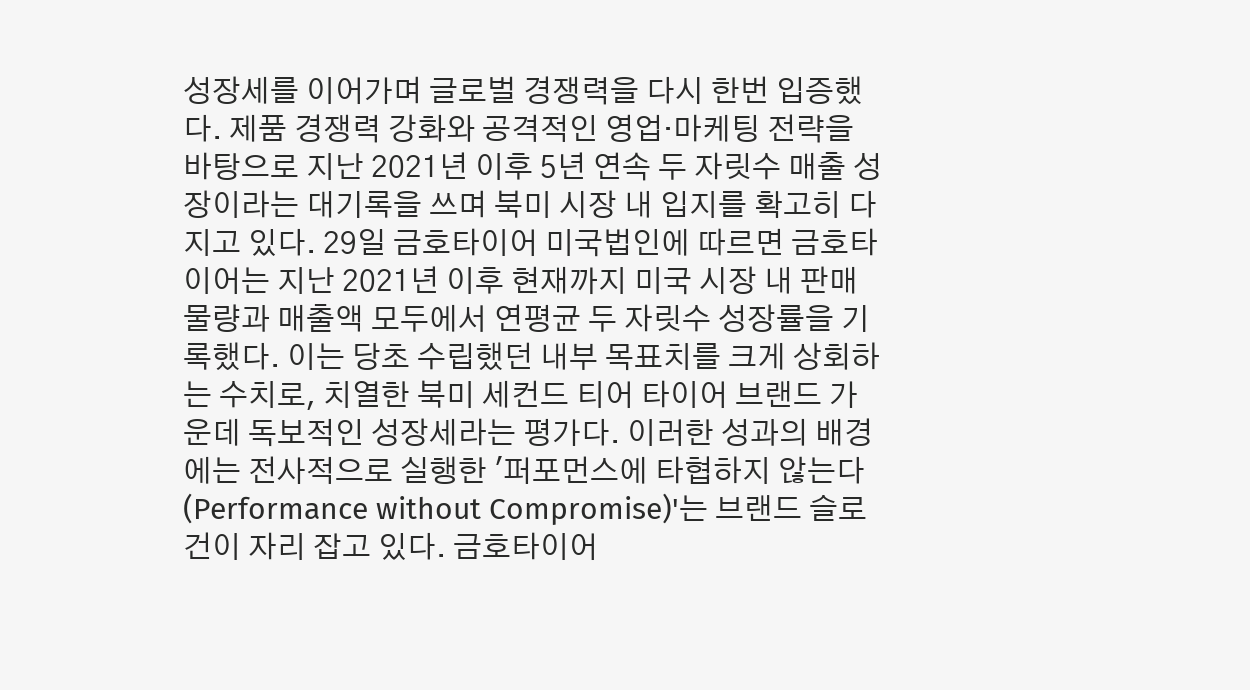성장세를 이어가며 글로벌 경쟁력을 다시 한번 입증했다. 제품 경쟁력 강화와 공격적인 영업·마케팅 전략을 바탕으로 지난 2021년 이후 5년 연속 두 자릿수 매출 성장이라는 대기록을 쓰며 북미 시장 내 입지를 확고히 다지고 있다. 29일 금호타이어 미국법인에 따르면 금호타이어는 지난 2021년 이후 현재까지 미국 시장 내 판매 물량과 매출액 모두에서 연평균 두 자릿수 성장률을 기록했다. 이는 당초 수립했던 내부 목표치를 크게 상회하는 수치로, 치열한 북미 세컨드 티어 타이어 브랜드 가운데 독보적인 성장세라는 평가다. 이러한 성과의 배경에는 전사적으로 실행한 '퍼포먼스에 타협하지 않는다(Performance without Compromise)'는 브랜드 슬로건이 자리 잡고 있다. 금호타이어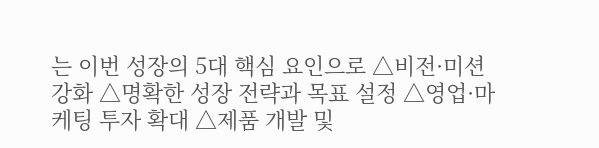는 이번 성장의 5대 핵심 요인으로 △비전·미션 강화 △명확한 성장 전략과 목표 설정 △영업·마케팅 투자 확대 △제품 개발 및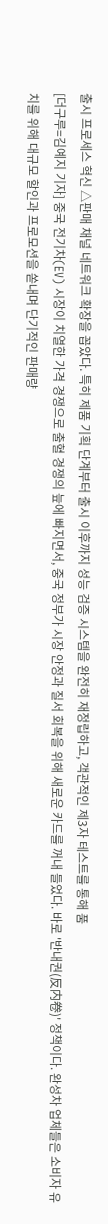출시 프로세스 혁신 △판매 채널 네트워크 확장을 꼽았다. 특히 제품 기획 단계부터 출시 이후까지 성능 검증 시스템을 완전히 재정립하고, 객관적인 제3자 테스트를 통해 품
[더구루=김예지 기자] 중국 전기차(EV) 시장이 치열한 가격 경쟁으로 출혈 경쟁의 늪에 빠지면서, 중국 정부가 시장 안정과 질서 회복을 위해 새로운 카드를 꺼내 들었다. 바로 '반내권(反内卷)' 정책이다. 완성차 업체들은 소비자 유치를 위해 대규모 할인과 프로모션을 쏟내며 단기적인 판매량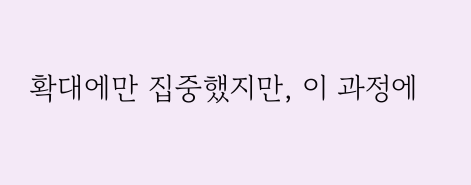확대에만 집중했지만, 이 과정에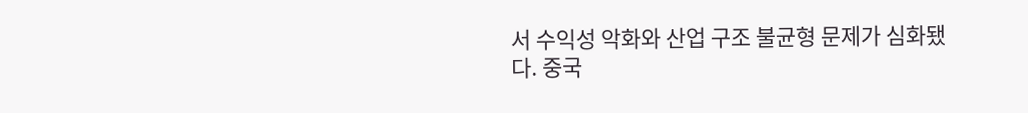서 수익성 악화와 산업 구조 불균형 문제가 심화됐다. 중국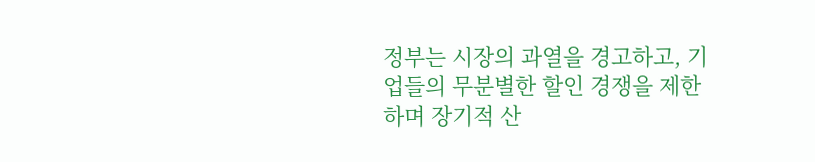정부는 시장의 과열을 경고하고, 기업들의 무분별한 할인 경쟁을 제한하며 장기적 산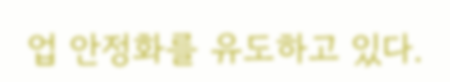업 안정화를 유도하고 있다.